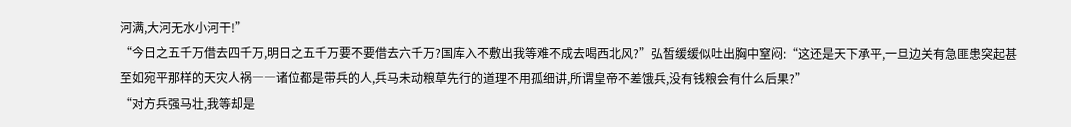河满,大河无水小河干!”
“今日之五千万借去四千万,明日之五千万要不要借去六千万?国库入不敷出我等难不成去喝西北风?”弘皙缓缓似吐出胸中窒闷:“这还是天下承平,一旦边关有急匪患突起甚至如宛平那样的天灾人祸――诸位都是带兵的人,兵马未动粮草先行的道理不用孤细讲,所谓皇帝不差饿兵,没有钱粮会有什么后果?”
“对方兵强马壮,我等却是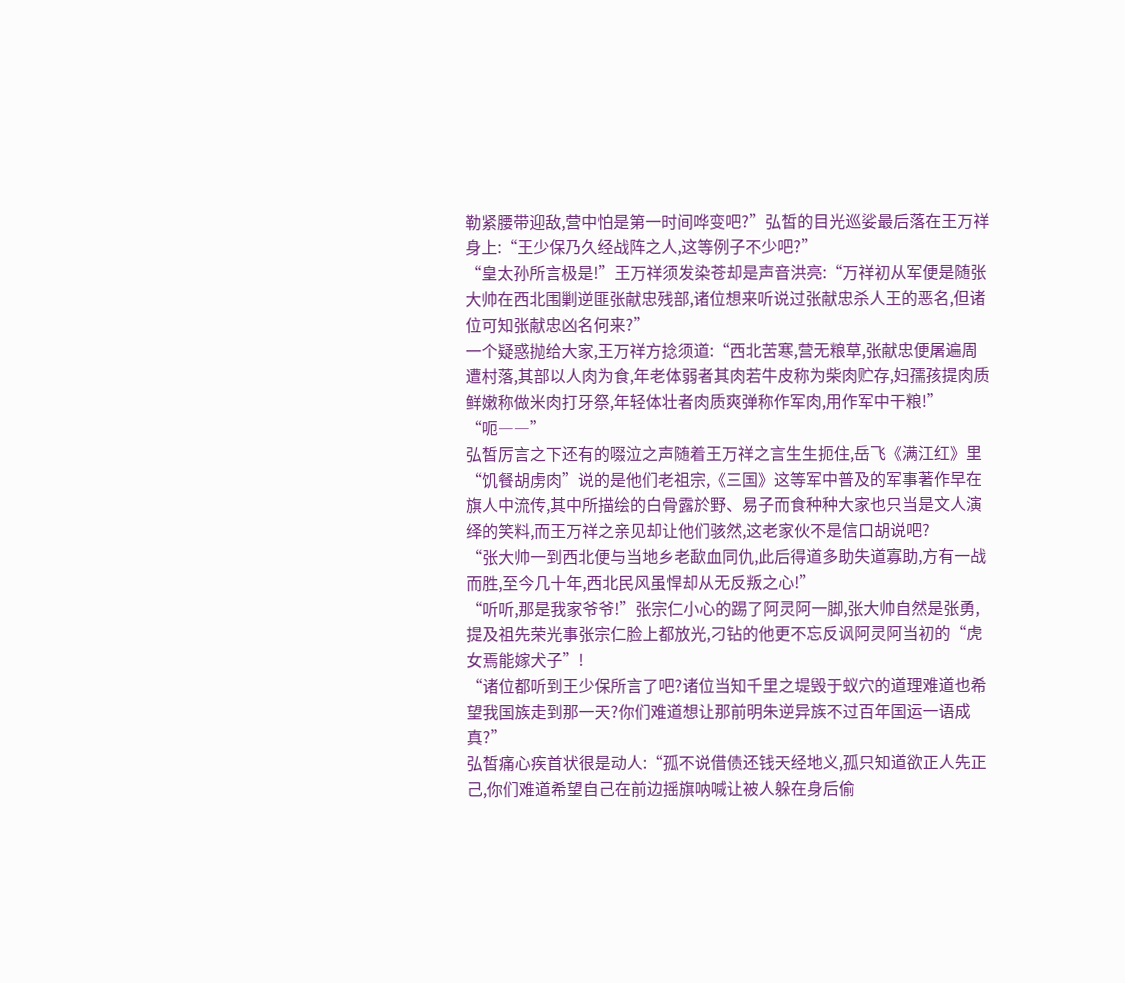勒紧腰带迎敌,营中怕是第一时间哗变吧?”弘皙的目光巡娑最后落在王万祥身上:“王少保乃久经战阵之人,这等例子不少吧?”
“皇太孙所言极是!”王万祥须发染苍却是声音洪亮:“万祥初从军便是随张大帅在西北围剿逆匪张献忠残部,诸位想来听说过张献忠杀人王的恶名,但诸位可知张献忠凶名何来?”
一个疑惑抛给大家,王万祥方捻须道:“西北苦寒,营无粮草,张献忠便屠遍周遭村落,其部以人肉为食,年老体弱者其肉若牛皮称为柴肉贮存,妇孺孩提肉质鲜嫩称做米肉打牙祭,年轻体壮者肉质爽弹称作军肉,用作军中干粮!”
“呃――”
弘皙厉言之下还有的啜泣之声随着王万祥之言生生扼住,岳飞《满江红》里“饥餐胡虏肉”说的是他们老祖宗,《三国》这等军中普及的军事著作早在旗人中流传,其中所描绘的白骨露於野、易子而食种种大家也只当是文人演绎的笑料,而王万祥之亲见却让他们骇然,这老家伙不是信口胡说吧?
“张大帅一到西北便与当地乡老歃血同仇,此后得道多助失道寡助,方有一战而胜,至今几十年,西北民风虽悍却从无反叛之心!”
“听听,那是我家爷爷!”张宗仁小心的踢了阿灵阿一脚,张大帅自然是张勇,提及祖先荣光事张宗仁脸上都放光,刁钻的他更不忘反讽阿灵阿当初的“虎女焉能嫁犬子”!
“诸位都听到王少保所言了吧?诸位当知千里之堤毁于蚁穴的道理难道也希望我国族走到那一天?你们难道想让那前明朱逆异族不过百年国运一语成真?”
弘皙痛心疾首状很是动人:“孤不说借债还钱天经地义,孤只知道欲正人先正己,你们难道希望自己在前边摇旗呐喊让被人躲在身后偷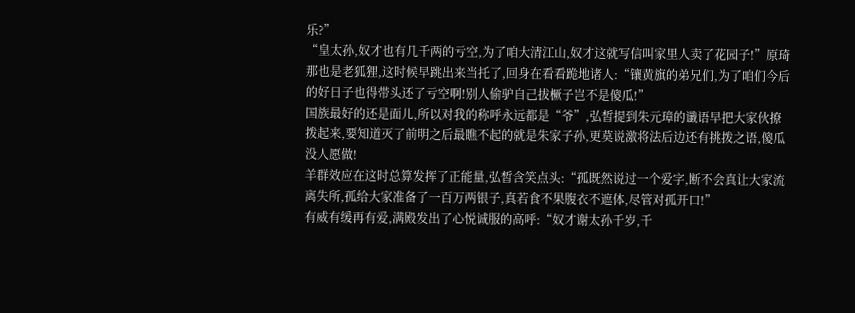乐?”
“皇太孙,奴才也有几千两的亏空,为了咱大清江山,奴才这就写信叫家里人卖了花园子!”原琦那也是老狐狸,这时候早跳出来当托了,回身在看看跪地诸人:“镶黄旗的弟兄们,为了咱们今后的好日子也得带头还了亏空啊!别人偷驴自己拔橛子岂不是傻瓜!”
国族最好的还是面儿,所以对我的称呼永远都是“爷”,弘皙提到朱元璋的谶语早把大家伙撩拨起来,要知道灭了前明之后最瞧不起的就是朱家子孙,更莫说激将法后边还有挑拨之语,傻瓜没人愿做!
羊群效应在这时总算发挥了正能量,弘皙含笑点头:“孤既然说过一个爱字,断不会真让大家流离失所,孤给大家准备了一百万两银子,真若食不果腹衣不遮体,尽管对孤开口!”
有威有缓再有爱,满殿发出了心悦诚服的高呼:“奴才谢太孙千岁,千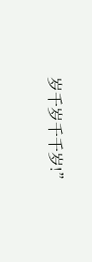岁千岁千千岁!”